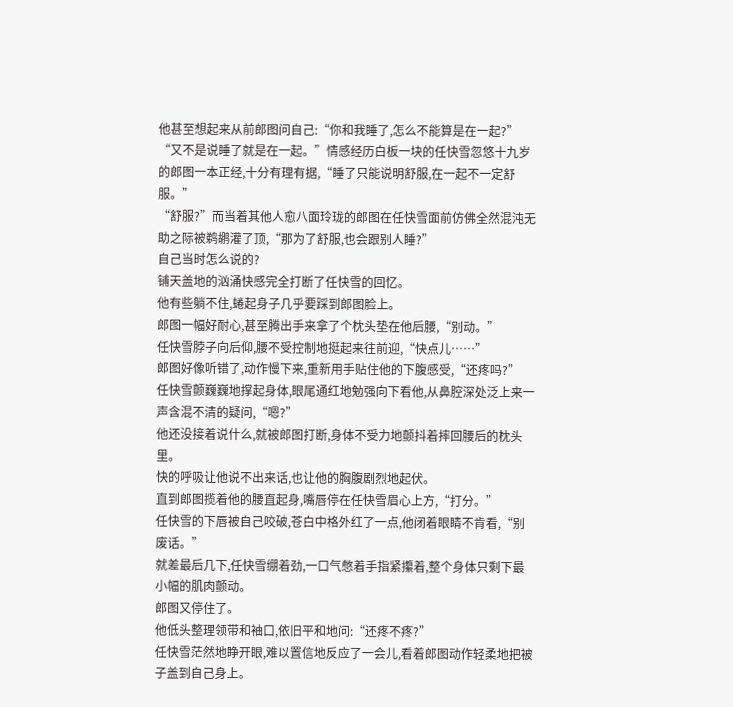他甚至想起来从前郎图问自己:“你和我睡了,怎么不能算是在一起?”
“又不是说睡了就是在一起。”情感经历白板一块的任快雪忽悠十九岁的郎图一本正经,十分有理有据,“睡了只能说明舒服,在一起不一定舒服。”
“舒服?”而当着其他人愈八面玲珑的郎图在任快雪面前仿佛全然混沌无助之际被鹈鹕灌了顶,“那为了舒服,也会跟别人睡?”
自己当时怎么说的?
铺天盖地的汹涌快感完全打断了任快雪的回忆。
他有些躺不住,蜷起身子几乎要踩到郎图脸上。
郎图一幅好耐心,甚至腾出手来拿了个枕头垫在他后腰,“别动。”
任快雪脖子向后仰,腰不受控制地挺起来往前迎,“快点儿……”
郎图好像听错了,动作慢下来,重新用手贴住他的下腹感受,“还疼吗?”
任快雪颤巍巍地撑起身体,眼尾通红地勉强向下看他,从鼻腔深处泛上来一声含混不清的疑问,“嗯?”
他还没接着说什么,就被郎图打断,身体不受力地颤抖着摔回腰后的枕头里。
快的呼吸让他说不出来话,也让他的胸腹剧烈地起伏。
直到郎图揽着他的腰直起身,嘴唇停在任快雪眉心上方,“打分。”
任快雪的下唇被自己咬破,苍白中格外红了一点,他闭着眼睛不肯看,“别废话。”
就差最后几下,任快雪绷着劲,一口气憋着手指紧攥着,整个身体只剩下最小幅的肌肉颤动。
郎图又停住了。
他低头整理领带和袖口,依旧平和地问:“还疼不疼?”
任快雪茫然地睁开眼,难以置信地反应了一会儿,看着郎图动作轻柔地把被子盖到自己身上。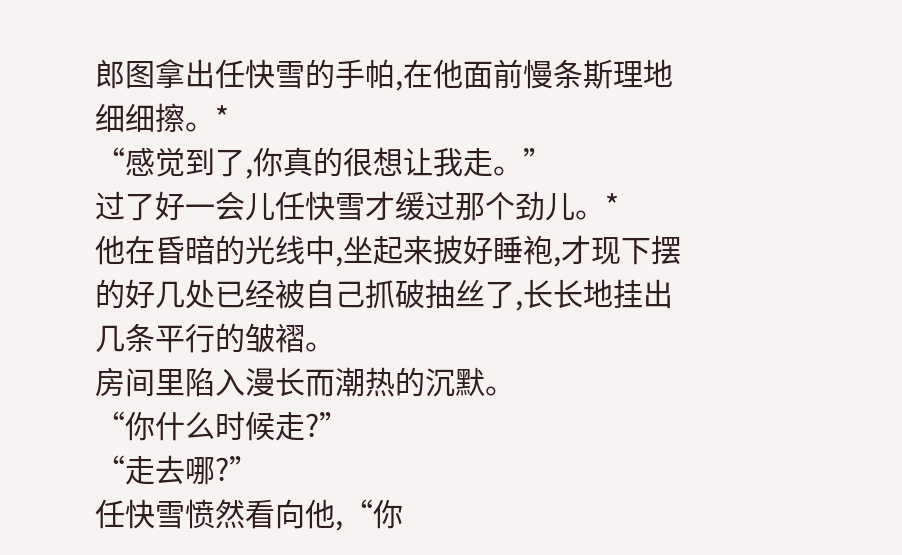郎图拿出任快雪的手帕,在他面前慢条斯理地细细擦。*
“感觉到了,你真的很想让我走。”
过了好一会儿任快雪才缓过那个劲儿。*
他在昏暗的光线中,坐起来披好睡袍,才现下摆的好几处已经被自己抓破抽丝了,长长地挂出几条平行的皱褶。
房间里陷入漫长而潮热的沉默。
“你什么时候走?”
“走去哪?”
任快雪愤然看向他,“你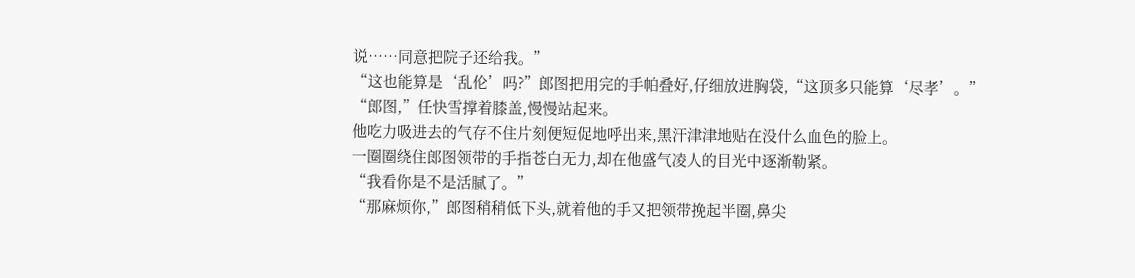说……同意把院子还给我。”
“这也能算是‘乱伦’吗?”郎图把用完的手帕叠好,仔细放进胸袋,“这顶多只能算‘尽孝’。”
“郎图,”任快雪撑着膝盖,慢慢站起来。
他吃力吸进去的气存不住片刻便短促地呼出来,黑汗津津地贴在没什么血色的脸上。
一圈圈绕住郎图领带的手指苍白无力,却在他盛气凌人的目光中逐渐勒紧。
“我看你是不是活腻了。”
“那麻烦你,”郎图稍稍低下头,就着他的手又把领带挽起半圈,鼻尖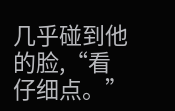几乎碰到他的脸,“看仔细点。”